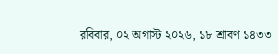রবিবার, ০২ অগাস্ট ২০২৬, ১৮ শ্রাবণ ১৪৩৩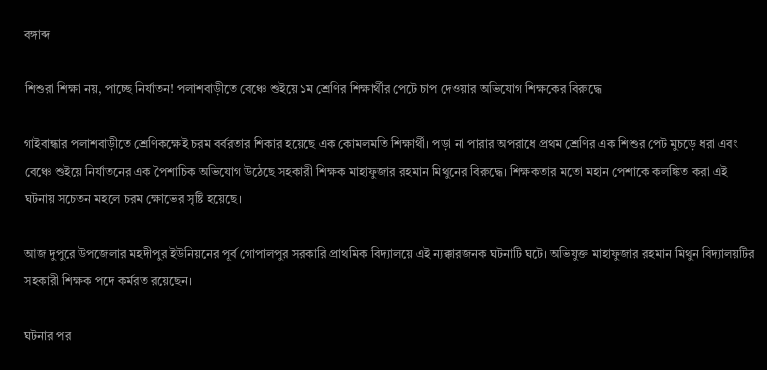বঙ্গাব্দ

শিশুরা শিক্ষা নয়, পাচ্ছে নির্যাতন! পলাশবাড়ীতে বেঞ্চে শুইয়ে ১ম শ্রেণির শিক্ষার্থীর পেটে চাপ দেওয়ার অভিযোগ শিক্ষকের বিরুদ্ধে

গাইবান্ধার পলাশবাড়ীতে শ্রেণিকক্ষেই চরম বর্বরতার শিকার হয়েছে এক কোমলমতি শিক্ষার্থী। পড়া না পারার অপরাধে প্রথম শ্রেণির এক শিশুর পেট মুচড়ে ধরা এবং বেঞ্চে শুইয়ে নির্যাতনের এক পৈশাচিক অভিযোগ উঠেছে সহকারী শিক্ষক মাহাফুজার রহমান মিথুনের বিরুদ্ধে। শিক্ষকতার মতো মহান পেশাকে কলঙ্কিত করা এই ঘটনায় সচেতন মহলে চরম ক্ষোভের সৃষ্টি হয়েছে।

আজ দুপুরে উপজেলার মহদীপুর ইউনিয়নের পূর্ব গোপালপুর সরকারি প্রাথমিক বিদ্যালয়ে এই ন্যক্কারজনক ঘটনাটি ঘটে। অভিযুক্ত মাহাফুজার রহমান মিথুন বিদ্যালয়টির সহকারী শিক্ষক পদে কর্মরত রয়েছেন।

ঘটনার পর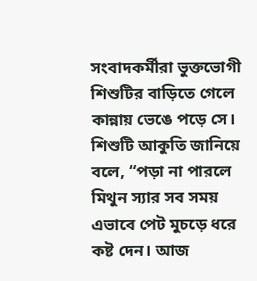সংবাদকর্মীরা ভুক্তভোগী শিশুটির বাড়িতে গেলে কান্নায় ভেঙে পড়ে সে। শিশুটি আকুতি জানিয়ে বলে, “পড়া না পারলে মিথুন স্যার সব সময় এভাবে পেট মুচড়ে ধরে কষ্ট দেন। আজ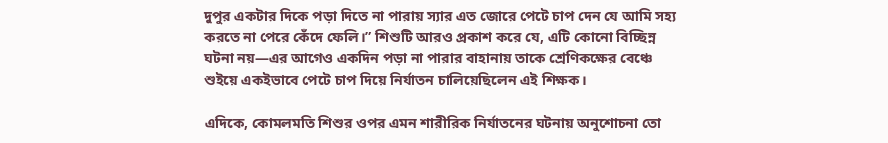দুপুর একটার দিকে পড়া দিতে না পারায় স্যার এত জোরে পেটে চাপ দেন যে আমি সহ্য করতে না পেরে কেঁদে ফেলি।” শিশুটি আরও প্রকাশ করে যে, এটি কোনো বিচ্ছিন্ন ঘটনা নয়—এর আগেও একদিন পড়া না পারার বাহানায় তাকে শ্রেণিকক্ষের বেঞ্চে শুইয়ে একইভাবে পেটে চাপ দিয়ে নির্যাতন চালিয়েছিলেন এই শিক্ষক।

এদিকে, কোমলমতি শিশুর ওপর এমন শারীরিক নির্যাতনের ঘটনায় অনুশোচনা তো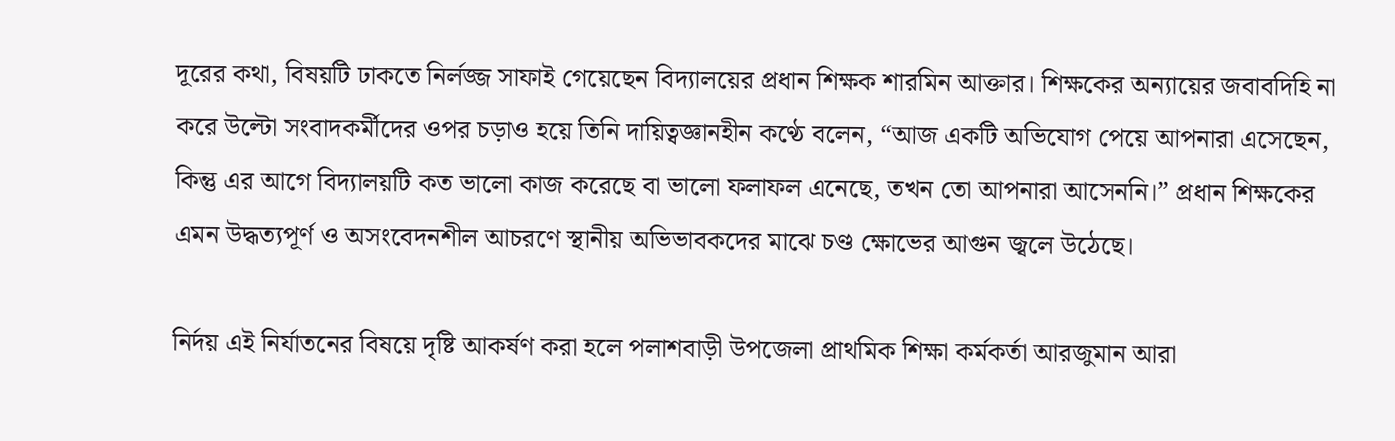দূরের কথা, বিষয়টি ঢাকতে নির্লজ্জ সাফাই গেয়েছেন বিদ্যালয়ের প্রধান শিক্ষক শারমিন আক্তার। শিক্ষকের অন্যায়ের জবাবদিহি না করে উল্টো সংবাদকর্মীদের ওপর চড়াও হয়ে তিনি দায়িত্বজ্ঞানহীন কণ্ঠে বলেন, “আজ একটি অভিযোগ পেয়ে আপনারা এসেছেন, কিন্তু এর আগে বিদ্যালয়টি কত ভালো কাজ করেছে বা ভালো ফলাফল এনেছে, তখন তো আপনারা আসেননি।” প্রধান শিক্ষকের এমন উদ্ধত্যপূর্ণ ও অসংবেদনশীল আচরণে স্থানীয় অভিভাবকদের মাঝে চণ্ড ক্ষোভের আগুন জ্বলে উঠেছে।

নির্দয় এই নির্যাতনের বিষয়ে দৃষ্টি আকর্ষণ করা হলে পলাশবাড়ী উপজেলা প্রাথমিক শিক্ষা কর্মকর্তা আরজুমান আরা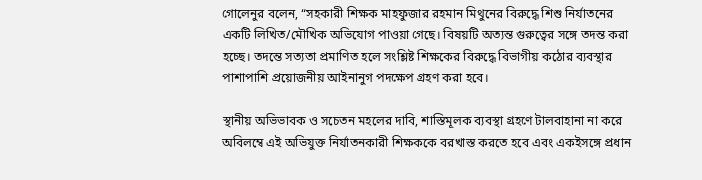গোলেনুর বলেন, “সহকারী শিক্ষক মাহফুজার রহমান মিথুনের বিরুদ্ধে শিশু নির্যাতনের একটি লিখিত/মৌখিক অভিযোগ পাওয়া গেছে। বিষয়টি অত্যন্ত গুরুত্বের সঙ্গে তদন্ত করা হচ্ছে। তদন্তে সত্যতা প্রমাণিত হলে সংশ্লিষ্ট শিক্ষকের বিরুদ্ধে বিভাগীয় কঠোর ব্যবস্থার পাশাপাশি প্রয়োজনীয় আইনানুগ পদক্ষেপ গ্রহণ করা হবে।

স্থানীয় অভিভাবক ও সচেতন মহলের দাবি, শাস্তিমূলক ব্যবস্থা গ্রহণে টালবাহানা না করে অবিলম্বে এই অভিযুক্ত নির্যাতনকারী শিক্ষককে বরখাস্ত করতে হবে এবং একইসঙ্গে প্রধান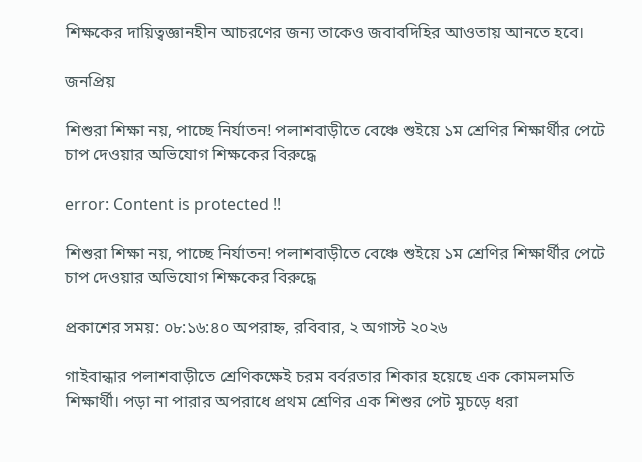শিক্ষকের দায়িত্বজ্ঞানহীন আচরণের জন্য তাকেও জবাবদিহির আওতায় আনতে হবে।

জনপ্রিয়

শিশুরা শিক্ষা নয়, পাচ্ছে নির্যাতন! পলাশবাড়ীতে বেঞ্চে শুইয়ে ১ম শ্রেণির শিক্ষার্থীর পেটে চাপ দেওয়ার অভিযোগ শিক্ষকের বিরুদ্ধে

error: Content is protected !!

শিশুরা শিক্ষা নয়, পাচ্ছে নির্যাতন! পলাশবাড়ীতে বেঞ্চে শুইয়ে ১ম শ্রেণির শিক্ষার্থীর পেটে চাপ দেওয়ার অভিযোগ শিক্ষকের বিরুদ্ধে

প্রকাশের সময়: ০৮:১৬:৪০ অপরাহ্ন, রবিবার, ২ অগাস্ট ২০২৬

গাইবান্ধার পলাশবাড়ীতে শ্রেণিকক্ষেই চরম বর্বরতার শিকার হয়েছে এক কোমলমতি শিক্ষার্থী। পড়া না পারার অপরাধে প্রথম শ্রেণির এক শিশুর পেট মুচড়ে ধরা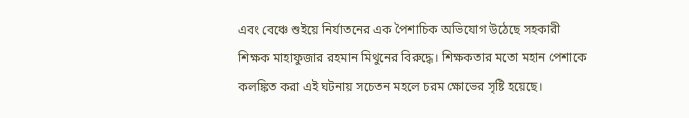এবং বেঞ্চে শুইয়ে নির্যাতনের এক পৈশাচিক অভিযোগ উঠেছে সহকারী শিক্ষক মাহাফুজার রহমান মিথুনের বিরুদ্ধে। শিক্ষকতার মতো মহান পেশাকে কলঙ্কিত করা এই ঘটনায় সচেতন মহলে চরম ক্ষোভের সৃষ্টি হয়েছে।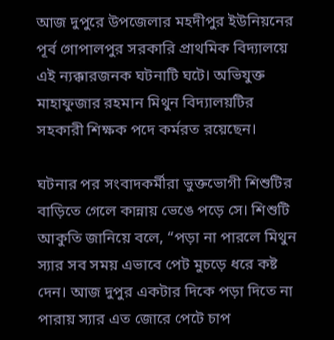আজ দুপুরে উপজেলার মহদীপুর ইউনিয়নের পূর্ব গোপালপুর সরকারি প্রাথমিক বিদ্যালয়ে এই ন্যক্কারজনক ঘটনাটি ঘটে। অভিযুক্ত মাহাফুজার রহমান মিথুন বিদ্যালয়টির সহকারী শিক্ষক পদে কর্মরত রয়েছেন।

ঘটনার পর সংবাদকর্মীরা ভুক্তভোগী শিশুটির বাড়িতে গেলে কান্নায় ভেঙে পড়ে সে। শিশুটি আকুতি জানিয়ে বলে, “পড়া না পারলে মিথুন স্যার সব সময় এভাবে পেট মুচড়ে ধরে কষ্ট দেন। আজ দুপুর একটার দিকে পড়া দিতে না পারায় স্যার এত জোরে পেটে চাপ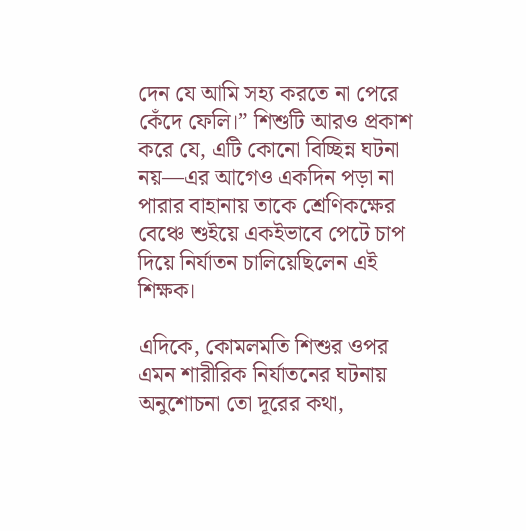দেন যে আমি সহ্য করতে না পেরে কেঁদে ফেলি।” শিশুটি আরও প্রকাশ করে যে, এটি কোনো বিচ্ছিন্ন ঘটনা নয়—এর আগেও একদিন পড়া না পারার বাহানায় তাকে শ্রেণিকক্ষের বেঞ্চে শুইয়ে একইভাবে পেটে চাপ দিয়ে নির্যাতন চালিয়েছিলেন এই শিক্ষক।

এদিকে, কোমলমতি শিশুর ওপর এমন শারীরিক নির্যাতনের ঘটনায় অনুশোচনা তো দূরের কথা,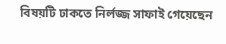বিষয়টি ঢাকতে নির্লজ্জ সাফাই গেয়েছেন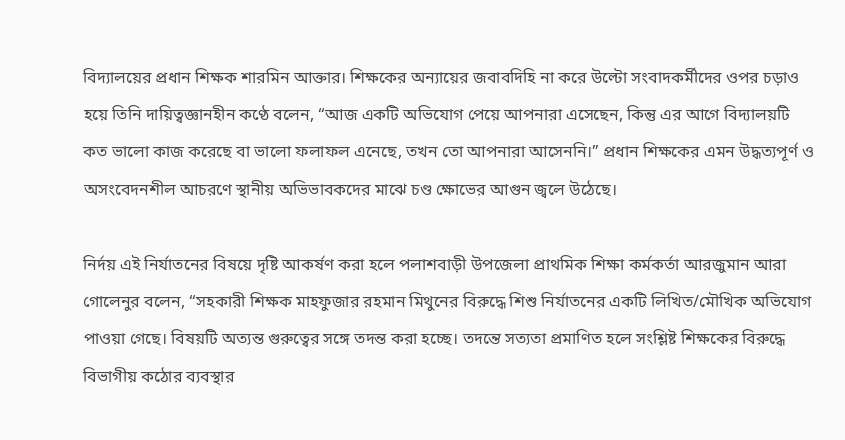বিদ্যালয়ের প্রধান শিক্ষক শারমিন আক্তার। শিক্ষকের অন্যায়ের জবাবদিহি না করে উল্টো সংবাদকর্মীদের ওপর চড়াও হয়ে তিনি দায়িত্বজ্ঞানহীন কণ্ঠে বলেন, “আজ একটি অভিযোগ পেয়ে আপনারা এসেছেন, কিন্তু এর আগে বিদ্যালয়টি কত ভালো কাজ করেছে বা ভালো ফলাফল এনেছে, তখন তো আপনারা আসেননি।” প্রধান শিক্ষকের এমন উদ্ধত্যপূর্ণ ও অসংবেদনশীল আচরণে স্থানীয় অভিভাবকদের মাঝে চণ্ড ক্ষোভের আগুন জ্বলে উঠেছে।

নির্দয় এই নির্যাতনের বিষয়ে দৃষ্টি আকর্ষণ করা হলে পলাশবাড়ী উপজেলা প্রাথমিক শিক্ষা কর্মকর্তা আরজুমান আরা গোলেনুর বলেন, “সহকারী শিক্ষক মাহফুজার রহমান মিথুনের বিরুদ্ধে শিশু নির্যাতনের একটি লিখিত/মৌখিক অভিযোগ পাওয়া গেছে। বিষয়টি অত্যন্ত গুরুত্বের সঙ্গে তদন্ত করা হচ্ছে। তদন্তে সত্যতা প্রমাণিত হলে সংশ্লিষ্ট শিক্ষকের বিরুদ্ধে বিভাগীয় কঠোর ব্যবস্থার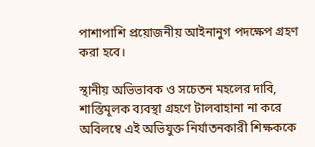পাশাপাশি প্রয়োজনীয় আইনানুগ পদক্ষেপ গ্রহণ করা হবে।

স্থানীয় অভিভাবক ও সচেতন মহলের দাবি, শাস্তিমূলক ব্যবস্থা গ্রহণে টালবাহানা না করে অবিলম্বে এই অভিযুক্ত নির্যাতনকারী শিক্ষককে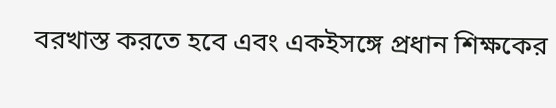বরখাস্ত করতে হবে এবং একইসঙ্গে প্রধান শিক্ষকের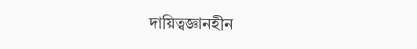দায়িত্বজ্ঞানহীন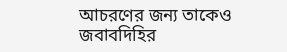আচরণের জন্য তাকেও জবাবদিহির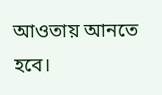আওতায় আনতে হবে।